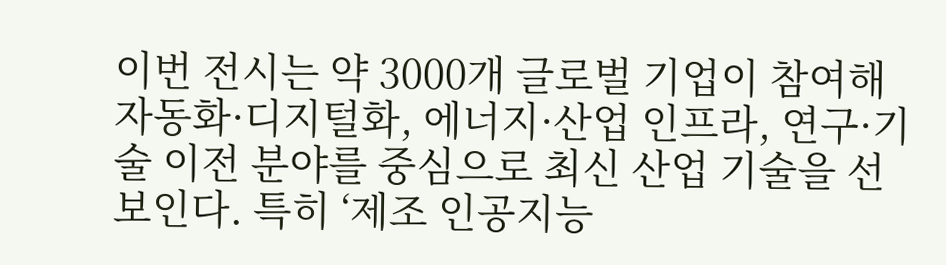이번 전시는 약 3000개 글로벌 기업이 참여해 자동화·디지털화, 에너지·산업 인프라, 연구·기술 이전 분야를 중심으로 최신 산업 기술을 선보인다. 특히 ‘제조 인공지능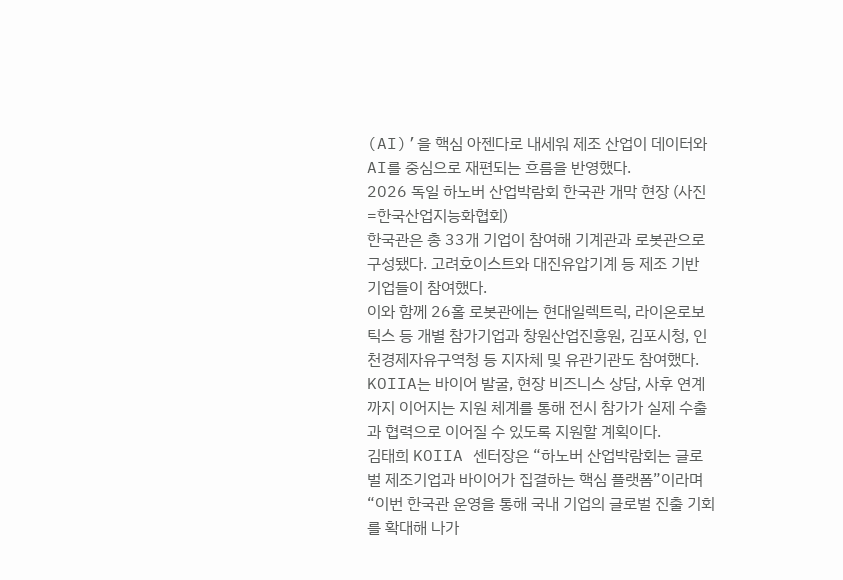(AI)’을 핵심 아젠다로 내세워 제조 산업이 데이터와 AI를 중심으로 재편되는 흐름을 반영했다.
2026 독일 하노버 산업박람회 한국관 개막 현장 (사진=한국산업지능화협회)
한국관은 총 33개 기업이 참여해 기계관과 로봇관으로 구성됐다. 고려호이스트와 대진유압기계 등 제조 기반 기업들이 참여했다.
이와 함께 26홀 로봇관에는 현대일렉트릭, 라이온로보틱스 등 개별 참가기업과 창원산업진흥원, 김포시청, 인천경제자유구역청 등 지자체 및 유관기관도 참여했다.
KOIIA는 바이어 발굴, 현장 비즈니스 상담, 사후 연계까지 이어지는 지원 체계를 통해 전시 참가가 실제 수출과 협력으로 이어질 수 있도록 지원할 계획이다.
김태희 KOIIA 센터장은 “하노버 산업박람회는 글로벌 제조기업과 바이어가 집결하는 핵심 플랫폼”이라며 “이번 한국관 운영을 통해 국내 기업의 글로벌 진출 기회를 확대해 나가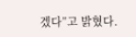겠다”고 밝혔다.